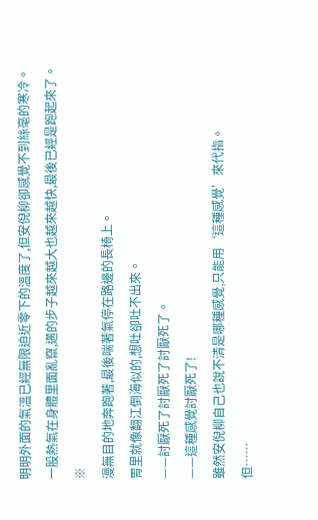明明外面的氣溫已經無限迫近零下的溫度了,但安倪柳卻感覺不到絲毫的寒冷。
一股熱氣在身體里面亂竄,邁的步子越來越大也越來越快,最後已經是跑起來了。
※
漫無目的地奔跑著,最後喘著氣停在路邊的長椅上。
胃里就像翻江倒海似的,想吐卻吐不出來。
——討厭死了討厭死了討厭死了。
——這種感覺討厭死了!
雖然安倪柳自己也說不清是哪種感覺,只能用‘這種感覺’來代指。
但……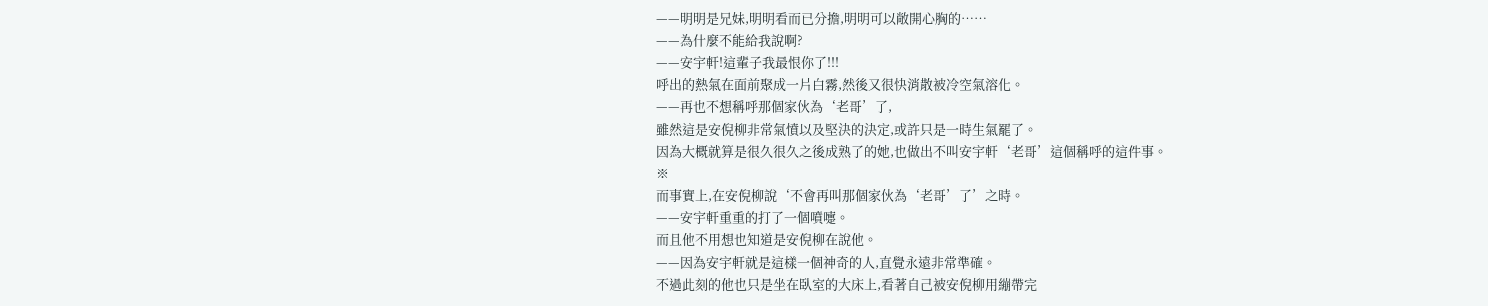——明明是兄妹,明明看而已分擔,明明可以敞開心胸的……
——為什麼不能給我說啊?
——安宇軒!這輩子我最恨你了!!!
呼出的熱氣在面前聚成一片白霧,然後又很快消散被冷空氣溶化。
——再也不想稱呼那個家伙為‘老哥’了,
雖然這是安倪柳非常氣憤以及堅決的決定,或許只是一時生氣罷了。
因為大概就算是很久很久之後成熟了的她,也做出不叫安宇軒‘老哥’這個稱呼的這件事。
※
而事實上,在安倪柳說‘不會再叫那個家伙為‘老哥’了’之時。
——安宇軒重重的打了一個噴嚏。
而且他不用想也知道是安倪柳在說他。
——因為安宇軒就是這樣一個神奇的人,直覺永遠非常準確。
不過此刻的他也只是坐在臥室的大床上,看著自己被安倪柳用繃帶完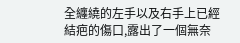全纏繞的左手以及右手上已經結疤的傷口,露出了一個無奈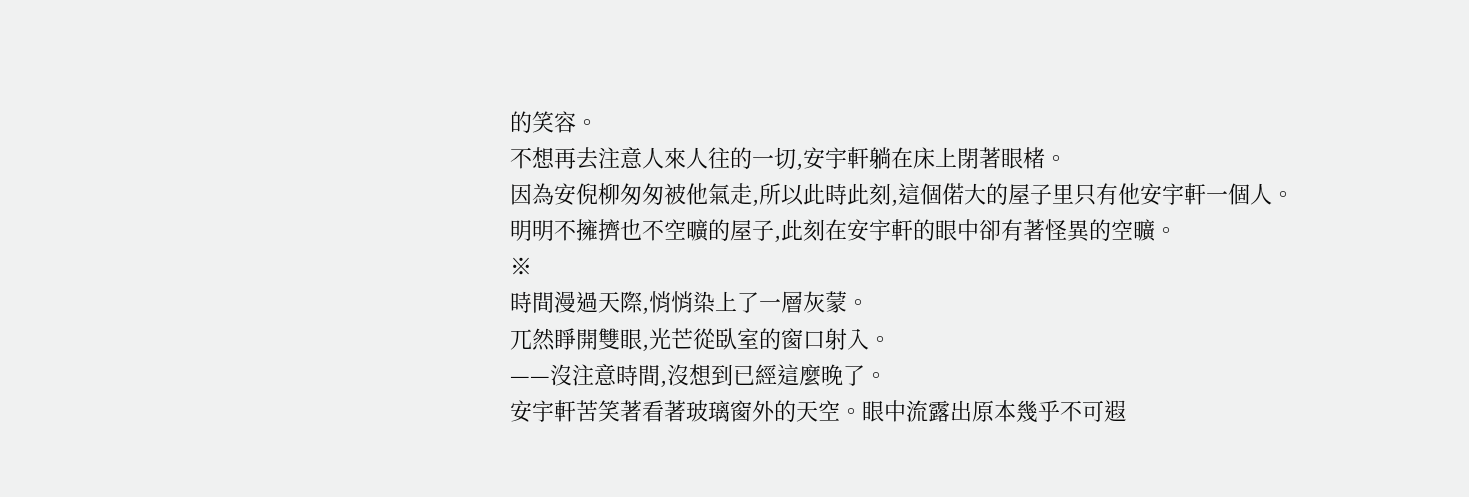的笑容。
不想再去注意人來人往的一切,安宇軒躺在床上閉著眼楮。
因為安倪柳匆匆被他氣走,所以此時此刻,這個偌大的屋子里只有他安宇軒一個人。
明明不擁擠也不空曠的屋子,此刻在安宇軒的眼中卻有著怪異的空曠。
※
時間漫過天際,悄悄染上了一層灰蒙。
兀然睜開雙眼,光芒從臥室的窗口射入。
——沒注意時間,沒想到已經這麼晚了。
安宇軒苦笑著看著玻璃窗外的天空。眼中流露出原本幾乎不可遐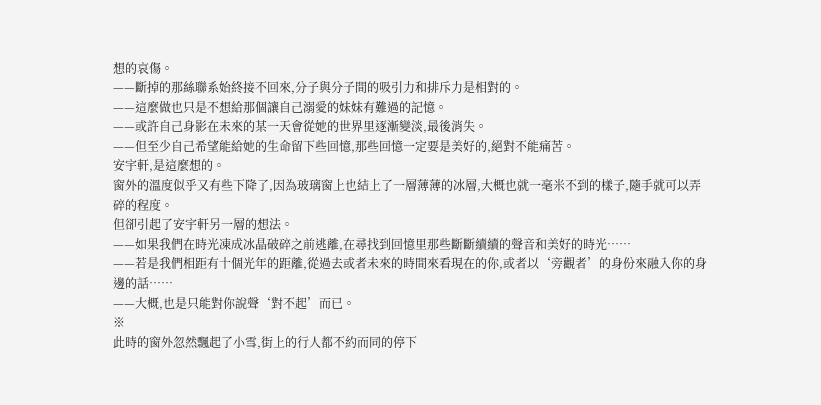想的哀傷。
——斷掉的那絲聯系始終接不回來,分子與分子間的吸引力和排斥力是相對的。
——這麼做也只是不想給那個讓自己溺愛的妹妹有難過的記憶。
——或許自己身影在未來的某一天會從她的世界里逐漸變淡,最後消失。
——但至少自己希望能給她的生命留下些回憶,那些回憶一定要是美好的,絕對不能痛苦。
安宇軒,是這麼想的。
窗外的溫度似乎又有些下降了,因為玻璃窗上也結上了一層薄薄的冰層,大概也就一毫米不到的樣子,隨手就可以弄碎的程度。
但卻引起了安宇軒另一層的想法。
——如果我們在時光凍成冰晶破碎之前逃離,在尋找到回憶里那些斷斷續續的聲音和美好的時光……
——若是我們相距有十個光年的距離,從過去或者未來的時間來看現在的你,或者以‘旁觀者’的身份來融入你的身邊的話……
——大概,也是只能對你說聲‘對不起’而已。
※
此時的窗外忽然飄起了小雪,街上的行人都不約而同的停下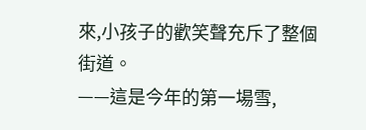來,小孩子的歡笑聲充斥了整個街道。
——這是今年的第一場雪,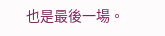也是最後一場。